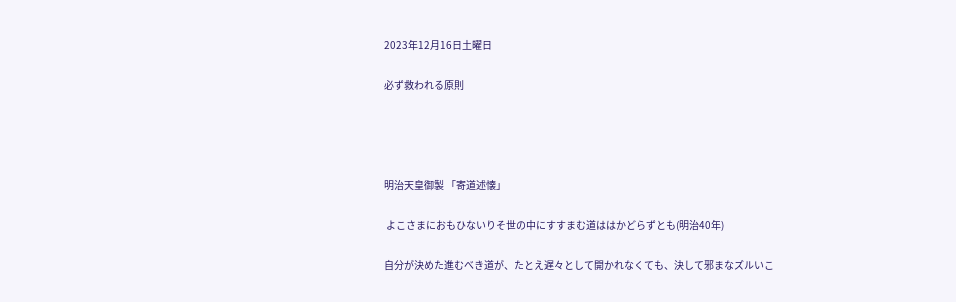2023年12月16日土曜日

必ず救われる原則




明治天皇御製 「寄道述懐」

 よこさまにおもひないりそ世の中にすすまむ道ははかどらずとも(明治40年)

自分が決めた進むべき道が、たとえ遅々として開かれなくても、決して邪まなズルいこ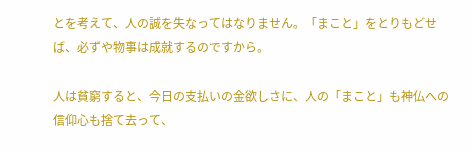とを考えて、人の誠を失なってはなりません。「まこと」をとりもどせば、必ずや物事は成就するのですから。

人は貧窮すると、今日の支払いの金欲しさに、人の「まこと」も神仏への信仰心も捨て去って、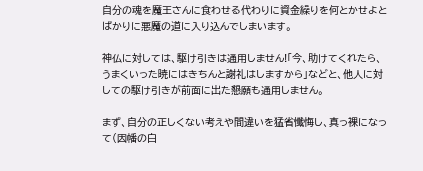自分の魂を魔王さんに食わせる代わりに資金繰りを何とかせよとばかりに悪魔の道に入り込んでしまいます。

神仏に対しては、駆け引きは通用しません!「今、助けてくれたら、うまくいった暁にはきちんと謝礼はしますから」などと、他人に対しての駆け引きが前面に出た懇願も通用しません。

まず、自分の正しくない考えや間違いを猛省懺悔し、真っ裸になって(因幡の白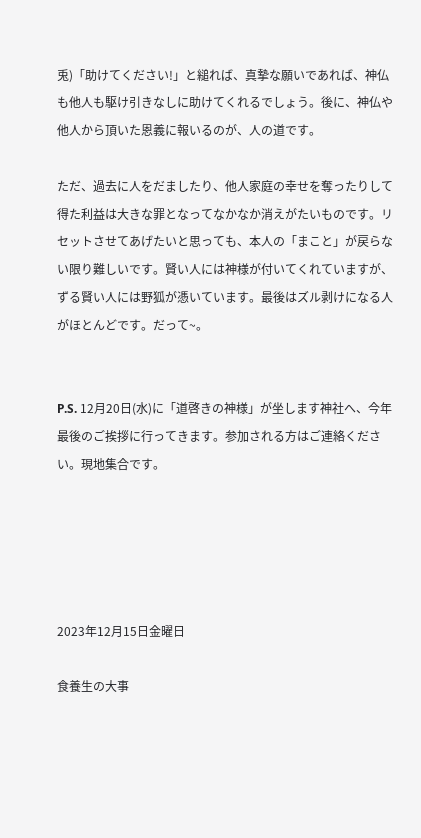兎)「助けてください!」と縋れば、真摯な願いであれば、神仏も他人も駆け引きなしに助けてくれるでしょう。後に、神仏や他人から頂いた恩義に報いるのが、人の道です。

ただ、過去に人をだましたり、他人家庭の幸せを奪ったりして得た利益は大きな罪となってなかなか消えがたいものです。リセットさせてあげたいと思っても、本人の「まこと」が戻らない限り難しいです。賢い人には神様が付いてくれていますが、ずる賢い人には野狐が憑いています。最後はズル剥けになる人がほとんどです。だって~。


P.S. 12月20日(水)に「道啓きの神様」が坐します神社へ、今年最後のご挨拶に行ってきます。参加される方はご連絡ください。現地集合です。





2023年12月15日金曜日

食養生の大事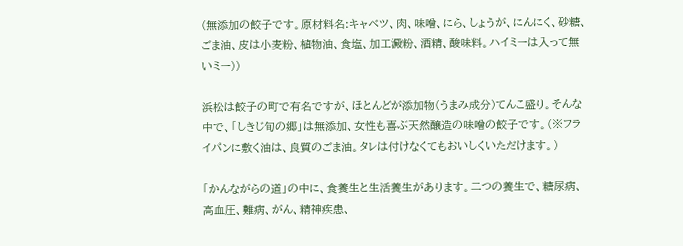(無添加の餃子です。原材料名:キャベツ、肉、味噌、にら、しょうが、にんにく、砂糖、ごま油、皮は小麦粉、植物油、食塩、加工澱粉、酒精、酸味料。ハイミーは入って無いミー))

浜松は餃子の町で有名ですが、ほとんどが添加物(うまみ成分)てんこ盛り。そんな中で、「しきじ旬の郷」は無添加、女性も喜ぶ天然醸造の味噌の餃子です。(※フライパンに敷く油は、良質のごま油。タレは付けなくてもおいしくいただけます。)

「かんながらの道」の中に、食養生と生活養生があります。二つの養生で、糖尿病、高血圧、難病、がん、精神疾患、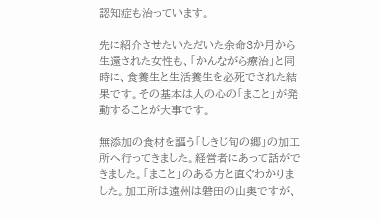認知症も治っています。

先に紹介させたいただいた余命3か月から生還された女性も、「かんながら療治」と同時に、食養生と生活養生を必死でされた結果です。その基本は人の心の「まこと」が発動することが大事です。

無添加の食材を謳う「しきじ旬の郷」の加工所へ行ってきました。経営者にあって話ができました。「まこと」のある方と直ぐわかりました。加工所は遠州は磐田の山奥ですが、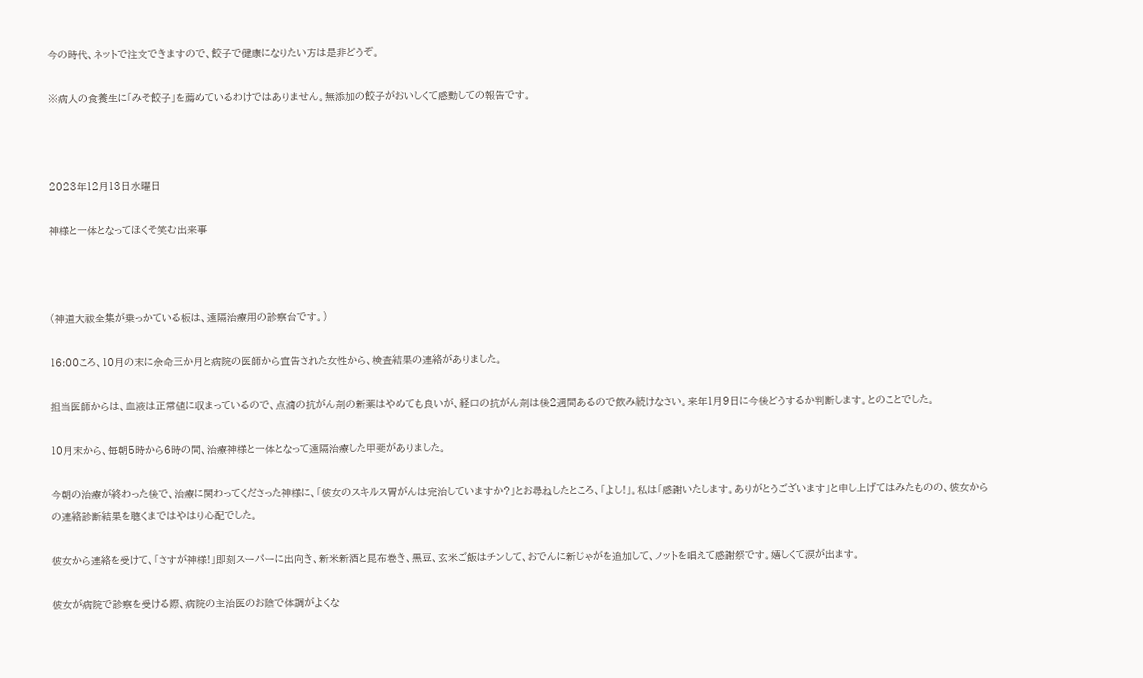今の時代、ネットで注文できますので、餃子で健康になりたい方は是非どうぞ。

※病人の食養生に「みそ餃子」を薦めているわけではありません。無添加の餃子がおいしくて感動しての報告です。



2023年12月13日水曜日

神様と一体となってほくそ笑む出来事



(神道大祓全集が乗っかている板は、遠隔治療用の診察台です。)

16:00ころ、10月の末に余命三か月と病院の医師から宣告された女性から、検査結果の連絡がありました。

担当医師からは、血液は正常値に収まっているので、点滴の抗がん剤の新薬はやめても良いが、経口の抗がん剤は後2週間あるので飲み続けなさい。来年1月9日に今後どうするか判断します。とのことでした。

10月末から、毎朝5時から6時の間、治療神様と一体となって遠隔治療した甲斐がありました。

今朝の治療が終わった後で、治療に関わってくださった神様に、「彼女のスキルス胃がんは完治していますか?」とお尋ねしたところ、「よし!」。私は「感謝いたします。ありがとうございます」と申し上げてはみたものの、彼女からの連絡診断結果を聴くまではやはり心配でした。

彼女から連絡を受けて、「さすが神様!」即刻スーパーに出向き、新米新酒と昆布巻き、黒豆、玄米ご飯はチンして、おでんに新じゃがを追加して、ノットを唱えて感謝祭です。嬉しくて涙が出ます。

彼女が病院で診察を受ける際、病院の主治医のお陰で体調がよくな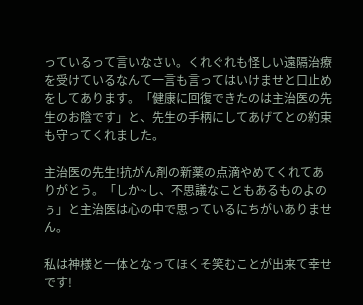っているって言いなさい。くれぐれも怪しい遠隔治療を受けているなんて一言も言ってはいけませと口止めをしてあります。「健康に回復できたのは主治医の先生のお陰です」と、先生の手柄にしてあげてとの約束も守ってくれました。

主治医の先生!抗がん剤の新薬の点滴やめてくれてありがとう。「しか~し、不思議なこともあるものよのぅ」と主治医は心の中で思っているにちがいありません。

私は神様と一体となってほくそ笑むことが出来て幸せです!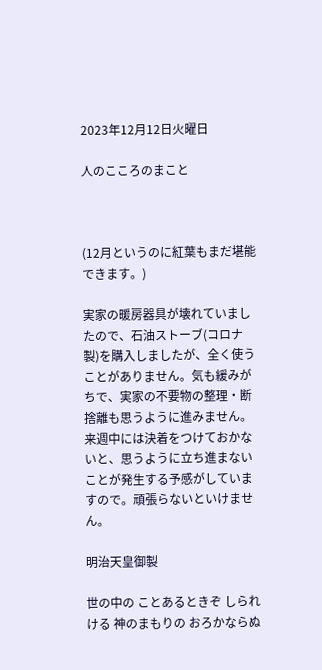2023年12月12日火曜日

人のこころのまこと



(12月というのに紅葉もまだ堪能できます。)

実家の暖房器具が壊れていましたので、石油ストーブ(コロナ製)を購入しましたが、全く使うことがありません。気も緩みがちで、実家の不要物の整理・断捨離も思うように進みません。来週中には決着をつけておかないと、思うように立ち進まないことが発生する予感がしていますので。頑張らないといけません。

明治天皇御製

世の中の ことあるときぞ しられける 神のまもりの おろかならぬ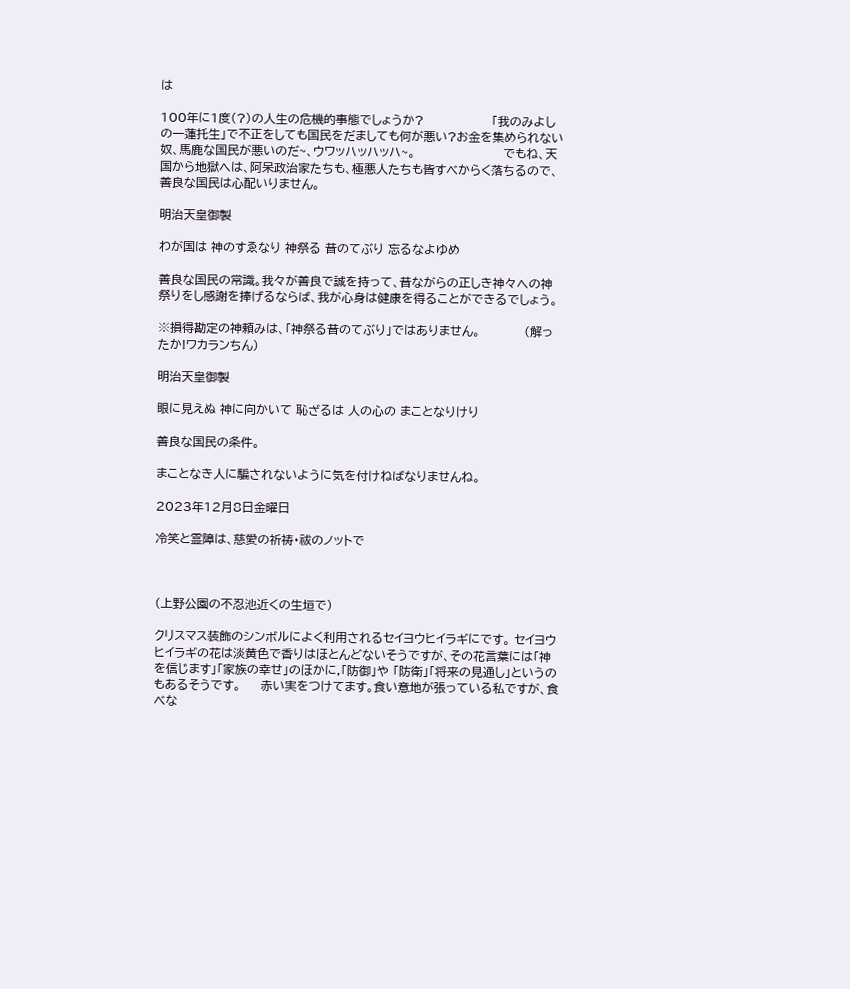は

100年に1度(?)の人生の危機的事態でしょうか?                 「我のみよしの一蓮托生」で不正をしても国民をだましても何が悪い?お金を集められない奴、馬鹿な国民が悪いのだ~、ウワッハッハッハ~。                      でもね、天国から地獄へは、阿呆政治家たちも、極悪人たちも皆すべからく落ちるので、善良な国民は心配いりません。

明治天皇御製

わが国は 神のすゑなり 神祭る 昔のてぶり 忘るなよゆめ

善良な国民の常識。我々が善良で誠を持って、昔ながらの正しき神々への神祭りをし感謝を捧げるならば、我が心身は健康を得ることができるでしょう。

※損得勘定の神頼みは、「神祭る昔のてぶり」ではありません。           (解ったか!ワカランちん)

明治天皇御製

眼に見えぬ 神に向かいて 恥ざるは 人の心の まことなりけり

善良な国民の条件。

まことなき人に騙されないように気を付けねばなりませんね。

2023年12月8日金曜日

冷笑と霊障は、慈愛の祈祷・祓のノットで



(上野公園の不忍池近くの生垣で)

クリスマス装飾のシンボルによく利用されるセイヨウヒイラギにです。 セイヨウヒイラギの花は淡黄色で香りはほとんどないそうですが、その花言葉には「神を信じます」「家族の幸せ」のほかに,「防御」や 「防衛」「将来の見通し」というのもあるそうです。     赤い実をつけてます。食い意地が張っている私ですが、食べな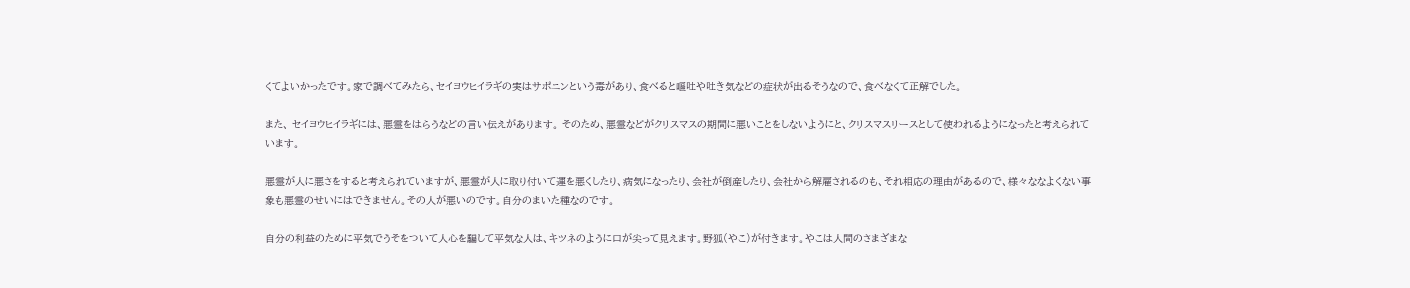くてよいかったです。家で調べてみたら、セイヨウヒイラギの実はサポニンという毒があり、食べると嘔吐や吐き気などの症状が出るそうなので、食べなくて正解でした。

また、 セイヨウヒイラギには、悪霊をはらうなどの言い伝えがあります。 そのため、悪霊などがクリスマスの期間に悪いことをしないようにと、クリスマスリースとして使われるようになったと考えられています。

悪霊が人に悪さをすると考えられていますが、悪霊が人に取り付いて運を悪くしたり、病気になったり、会社が倒産したり、会社から解雇されるのも、それ相応の理由があるので、様々ななよくない事象も悪霊のせいにはできません。その人が悪いのです。自分のまいた種なのです。

自分の利益のために平気でうそをついて人心を騙して平気な人は、キツネのように口が尖って見えます。野狐(やこ)が付きます。やこは人間のさまざまな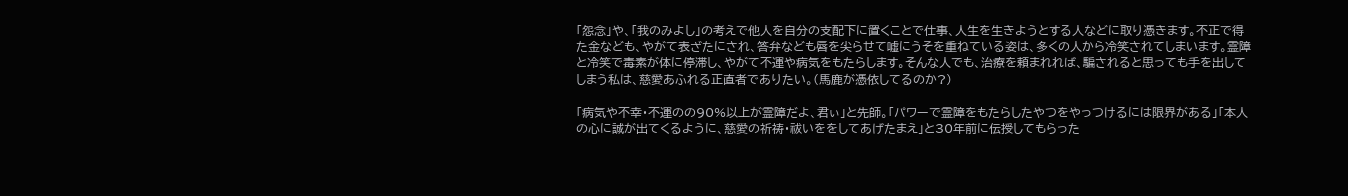「怨念」や、「我のみよし」の考えで他人を自分の支配下に置くことで仕事、人生を生きようとする人などに取り憑きます。不正で得た金なども、やがて表ざたにされ、答弁なども唇を尖らせて嘘にうそを重ねている姿は、多くの人から冷笑されてしまいます。霊障と冷笑で毒素が体に停滞し、やがて不運や病気をもたらします。そんな人でも、治療を頼まれれば、騙されると思っても手を出してしまう私は、慈愛あふれる正直者でありたい。(馬鹿が憑依してるのか?)

「病気や不幸・不運のの90%以上が霊障だよ、君ぃ」と先師。「パワーで霊障をもたらしたやつをやっつけるには限界がある」「本人の心に誠が出てくるように、慈愛の祈祷・祓いををしてあげたまえ」と30年前に伝授してもらった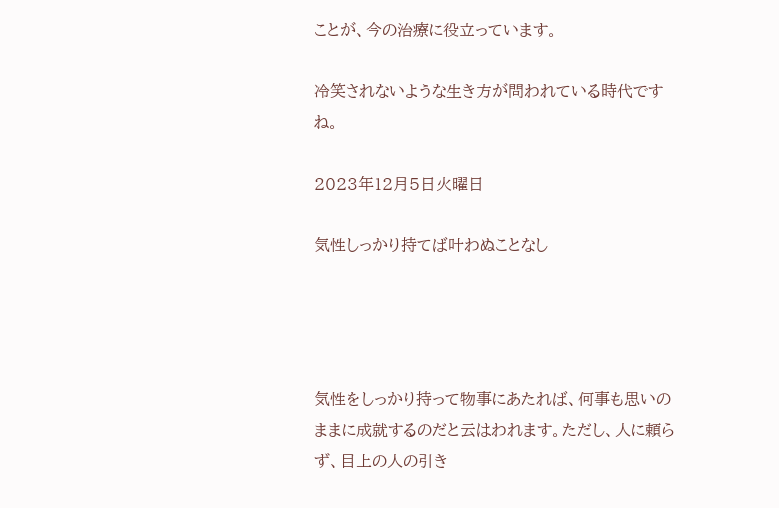ことが、今の治療に役立っています。

冷笑されないような生き方が問われている時代ですね。

2023年12月5日火曜日

気性しっかり持てば叶わぬことなし




気性をしっかり持って物事にあたれば、何事も思いのままに成就するのだと云はわれます。ただし、人に頼らず、目上の人の引き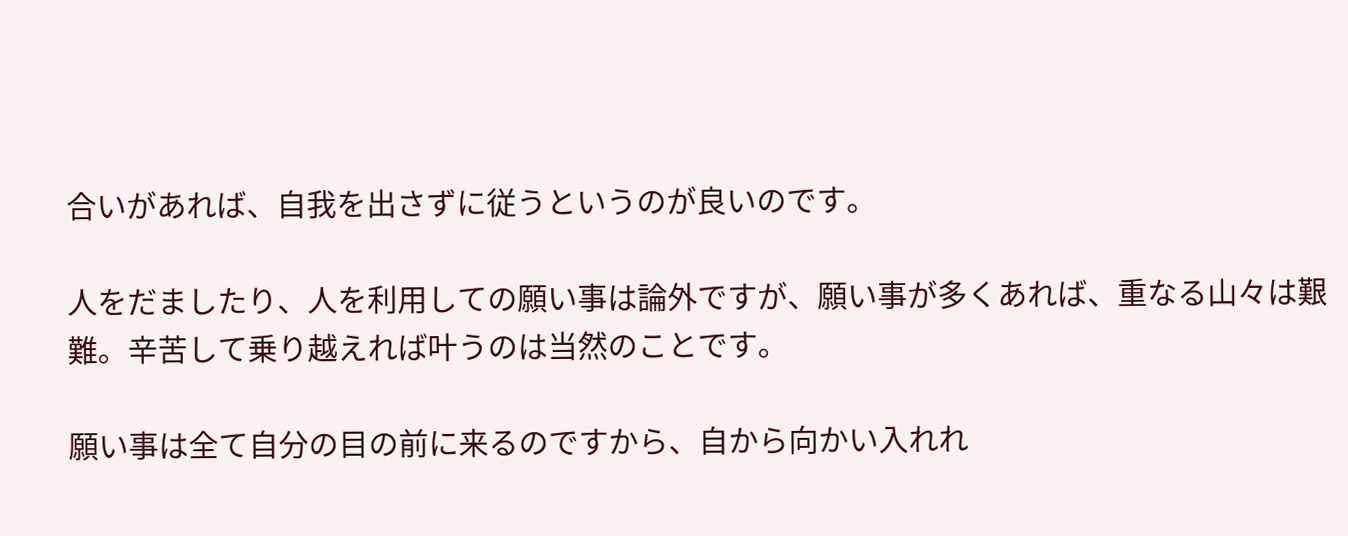合いがあれば、自我を出さずに従うというのが良いのです。

人をだましたり、人を利用しての願い事は論外ですが、願い事が多くあれば、重なる山々は艱難。辛苦して乗り越えれば叶うのは当然のことです。

願い事は全て自分の目の前に来るのですから、自から向かい入れれ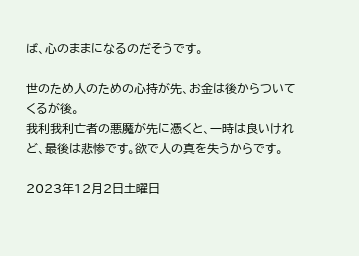ば、心のままになるのだそうです。

世のため人のための心持が先、お金は後からついてくるが後。
我利我利亡者の悪魔が先に憑くと、一時は良いけれど、最後は悲惨です。欲で人の真を失うからです。

2023年12月2日土曜日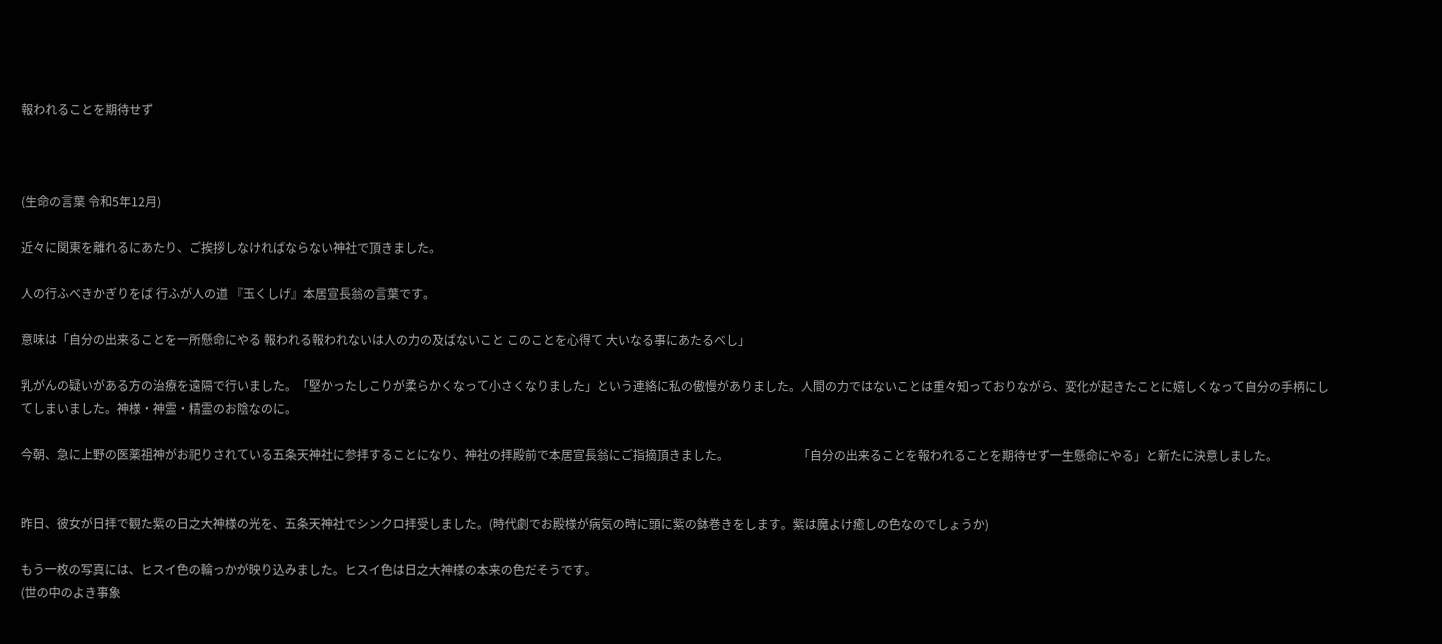報われることを期待せず



(生命の言葉 令和5年12月)

近々に関東を離れるにあたり、ご挨拶しなければならない神社で頂きました。

人の行ふべきかぎりをば 行ふが人の道 『玉くしげ』本居宣長翁の言葉です。

意味は「自分の出来ることを一所懸命にやる 報われる報われないは人の力の及ばないこと このことを心得て 大いなる事にあたるべし」

乳がんの疑いがある方の治療を遠隔で行いました。「堅かったしこりが柔らかくなって小さくなりました」という連絡に私の傲慢がありました。人間の力ではないことは重々知っておりながら、変化が起きたことに嬉しくなって自分の手柄にしてしまいました。神様・神霊・精霊のお陰なのに。

今朝、急に上野の医薬祖神がお祀りされている五条天神社に参拝することになり、神社の拝殿前で本居宣長翁にご指摘頂きました。                       「自分の出来ることを報われることを期待せず一生懸命にやる」と新たに決意しました。


昨日、彼女が日拝で観た紫の日之大神様の光を、五条天神社でシンクロ拝受しました。(時代劇でお殿様が病気の時に頭に紫の鉢巻きをします。紫は魔よけ癒しの色なのでしょうか)

もう一枚の写真には、ヒスイ色の輪っかが映り込みました。ヒスイ色は日之大神様の本来の色だそうです。
(世の中のよき事象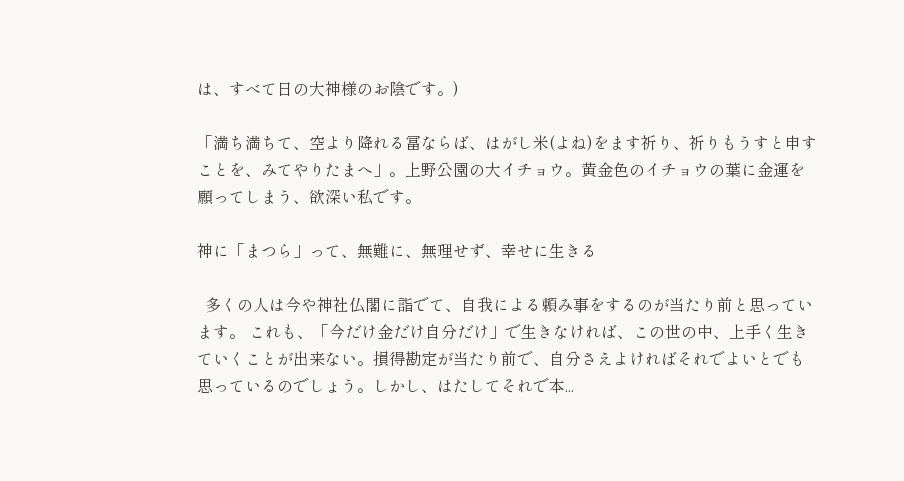は、すべて日の大神様のお陰です。)

「満ち満ちて、空より降れる冨ならば、はがし米(よね)をます祈り、祈りもうすと申すことを、みてやりたまへ」。上野公園の大イチョウ。黄金色のイチョウの葉に金運を願ってしまう、欲深い私です。

神に「まつら」って、無難に、無理せず、幸せに生きる

  多くの人は今や神社仏閣に詣でて、自我による頼み事をするのが当たり前と思っています。 これも、「今だけ金だけ自分だけ」で生きなければ、この世の中、上手く生きていくことが出来ない。損得勘定が当たり前で、自分さえよければそれでよいとでも思っているのでしょう。しかし、はたしてそれで本...